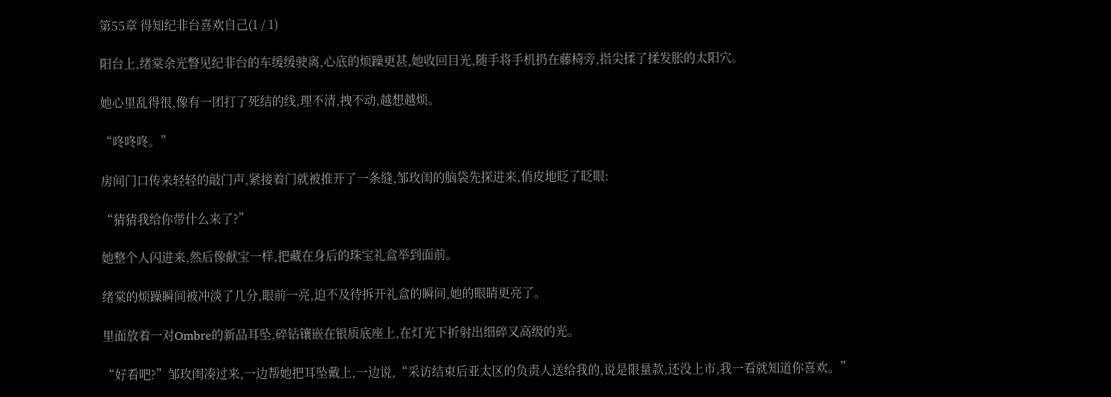第55章 得知纪非台喜欢自己(1 / 1)

阳台上,绪棠余光瞥见纪非台的车缓缓驶离,心底的烦躁更甚,她收回目光,随手将手机扔在藤椅旁,指尖揉了揉发胀的太阳穴。

她心里乱得很,像有一团打了死结的线,理不清,拽不动,越想越烦。

“咚咚咚。”

房间门口传来轻轻的敲门声,紧接着门就被推开了一条缝,邹玫闺的脑袋先探进来,俏皮地眨了眨眼:

“猜猜我给你带什么来了?”

她整个人闪进来,然后像献宝一样,把藏在身后的珠宝礼盒举到面前。

绪棠的烦躁瞬间被冲淡了几分,眼前一亮,迫不及待拆开礼盒的瞬间,她的眼睛更亮了。

里面放着一对Ombre的新品耳坠,碎钻镶嵌在银质底座上,在灯光下折射出细碎又高级的光。

“好看吧?”邹玫闺凑过来,一边帮她把耳坠戴上,一边说,“采访结束后亚太区的负责人送给我的,说是限量款,还没上市,我一看就知道你喜欢。”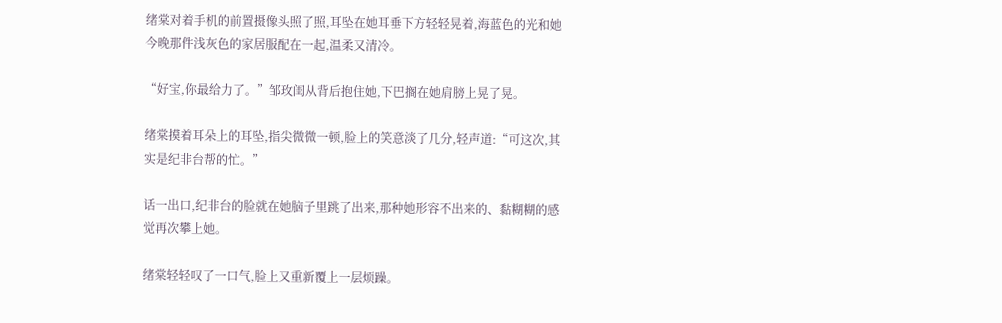绪棠对着手机的前置摄像头照了照,耳坠在她耳垂下方轻轻晃着,海蓝色的光和她今晚那件浅灰色的家居服配在一起,温柔又清冷。

“好宝,你最给力了。”邹玫闺从背后抱住她,下巴搁在她肩膀上晃了晃。

绪棠摸着耳朵上的耳坠,指尖微微一顿,脸上的笑意淡了几分,轻声道:“可这次,其实是纪非台帮的忙。”

话一出口,纪非台的脸就在她脑子里跳了出来,那种她形容不出来的、黏糊糊的感觉再次攀上她。

绪棠轻轻叹了一口气,脸上又重新覆上一层烦躁。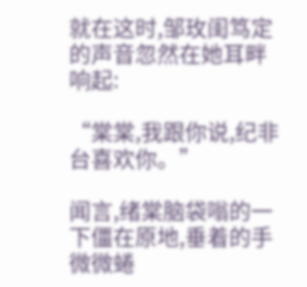就在这时,邹玫闺笃定的声音忽然在她耳畔响起:

“棠棠,我跟你说,纪非台喜欢你。”

闻言,绪棠脑袋嗡的一下僵在原地,垂着的手微微蜷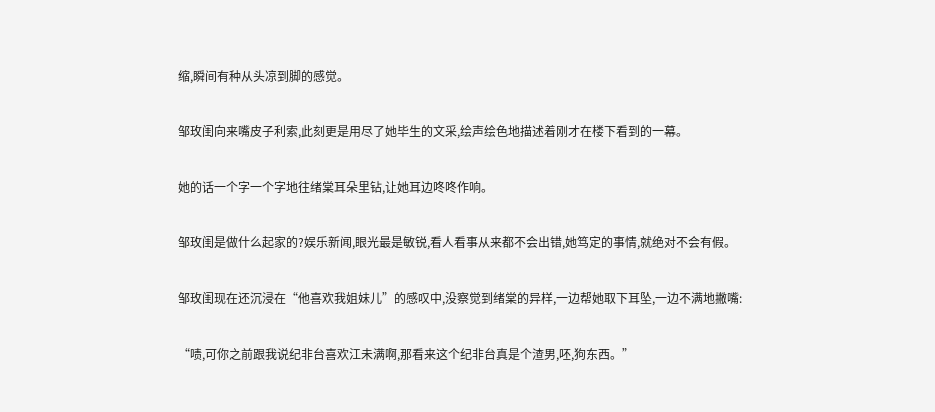缩,瞬间有种从头凉到脚的感觉。

邹玫闺向来嘴皮子利索,此刻更是用尽了她毕生的文采,绘声绘色地描述着刚才在楼下看到的一幕。

她的话一个字一个字地往绪棠耳朵里钻,让她耳边咚咚作响。

邹玫闺是做什么起家的?娱乐新闻,眼光最是敏锐,看人看事从来都不会出错,她笃定的事情,就绝对不会有假。

邹玫闺现在还沉浸在“他喜欢我姐妹儿”的感叹中,没察觉到绪棠的异样,一边帮她取下耳坠,一边不满地撇嘴:

“啧,可你之前跟我说纪非台喜欢江未满啊,那看来这个纪非台真是个渣男,呸,狗东西。”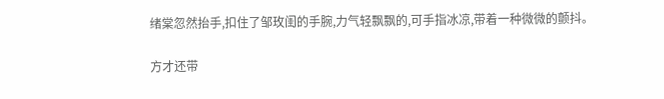绪棠忽然抬手,扣住了邹玫闺的手腕,力气轻飘飘的,可手指冰凉,带着一种微微的颤抖。

方才还带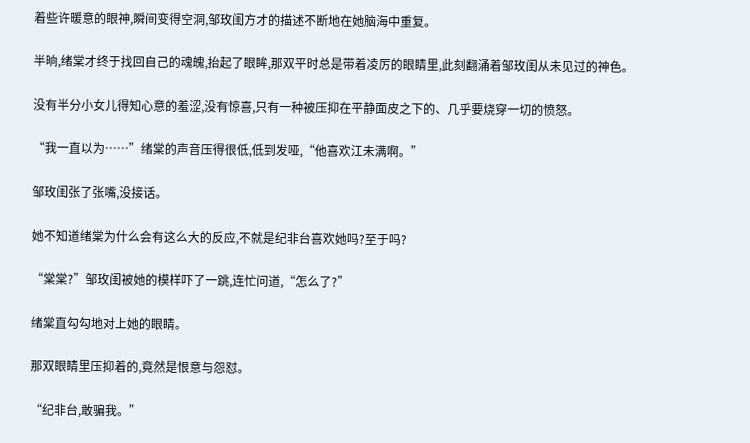着些许暖意的眼神,瞬间变得空洞,邹玫闺方才的描述不断地在她脑海中重复。

半晌,绪棠才终于找回自己的魂魄,抬起了眼眸,那双平时总是带着凌厉的眼睛里,此刻翻涌着邹玫闺从未见过的神色。

没有半分小女儿得知心意的羞涩,没有惊喜,只有一种被压抑在平静面皮之下的、几乎要烧穿一切的愤怒。

“我一直以为……”绪棠的声音压得很低,低到发哑,“他喜欢江未满啊。”

邹玫闺张了张嘴,没接话。

她不知道绪棠为什么会有这么大的反应,不就是纪非台喜欢她吗?至于吗?

“棠棠?”邹玫闺被她的模样吓了一跳,连忙问道,“怎么了?”

绪棠直勾勾地对上她的眼睛。

那双眼睛里压抑着的,竟然是恨意与怨怼。

“纪非台,敢骗我。”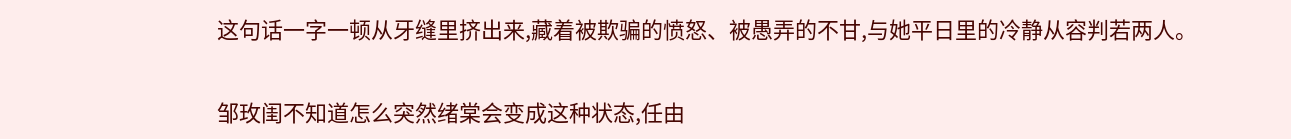这句话一字一顿从牙缝里挤出来,藏着被欺骗的愤怒、被愚弄的不甘,与她平日里的冷静从容判若两人。

邹玫闺不知道怎么突然绪棠会变成这种状态,任由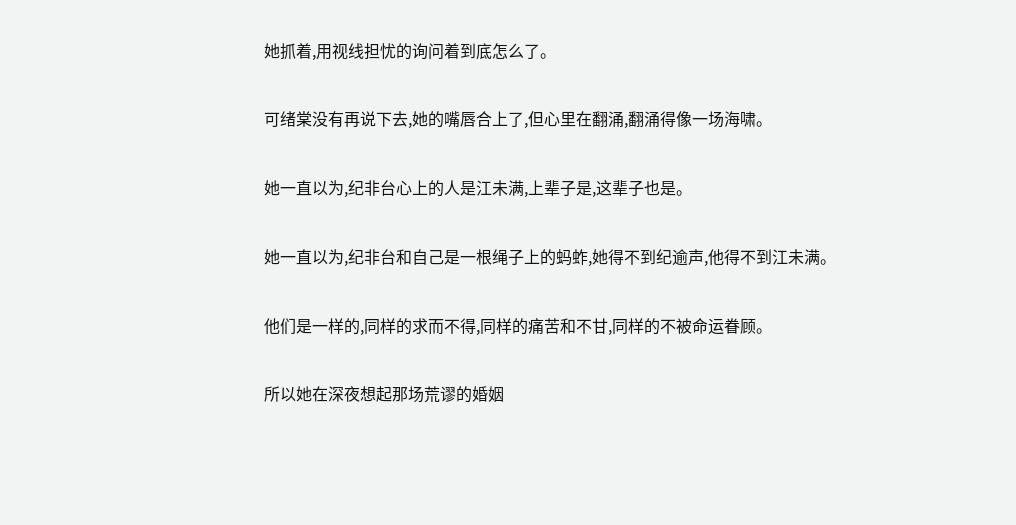她抓着,用视线担忧的询问着到底怎么了。

可绪棠没有再说下去,她的嘴唇合上了,但心里在翻涌,翻涌得像一场海啸。

她一直以为,纪非台心上的人是江未满,上辈子是,这辈子也是。

她一直以为,纪非台和自己是一根绳子上的蚂蚱,她得不到纪逾声,他得不到江未满。

他们是一样的,同样的求而不得,同样的痛苦和不甘,同样的不被命运眷顾。

所以她在深夜想起那场荒谬的婚姻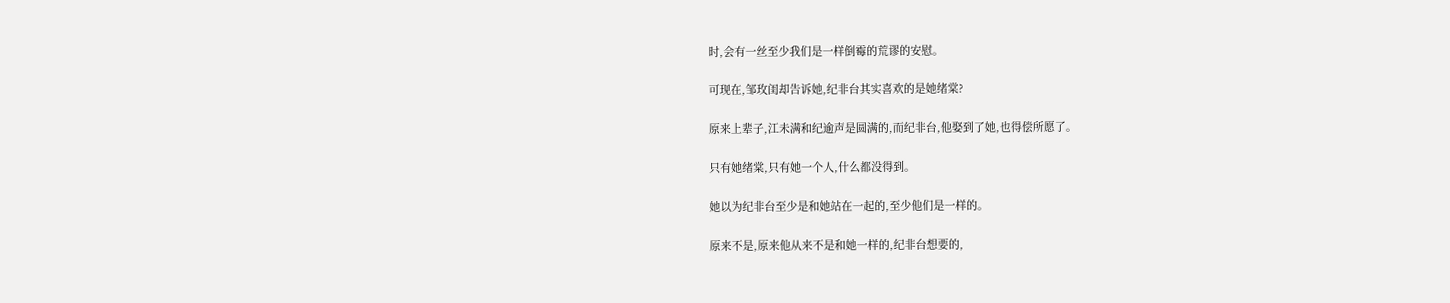时,会有一丝至少我们是一样倒霉的荒谬的安慰。

可现在,邹玫闺却告诉她,纪非台其实喜欢的是她绪棠?

原来上辈子,江未满和纪逾声是圆满的,而纪非台,他娶到了她,也得偿所愿了。

只有她绪棠,只有她一个人,什么都没得到。

她以为纪非台至少是和她站在一起的,至少他们是一样的。

原来不是,原来他从来不是和她一样的,纪非台想要的,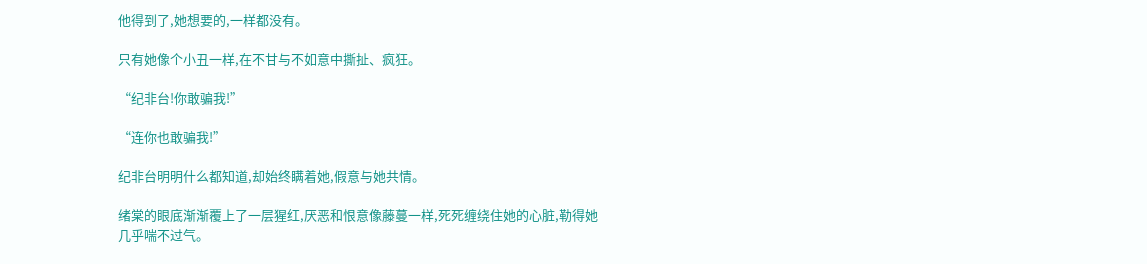他得到了,她想要的,一样都没有。

只有她像个小丑一样,在不甘与不如意中撕扯、疯狂。

“纪非台!你敢骗我!”

“连你也敢骗我!”

纪非台明明什么都知道,却始终瞒着她,假意与她共情。

绪棠的眼底渐渐覆上了一层猩红,厌恶和恨意像藤蔓一样,死死缠绕住她的心脏,勒得她几乎喘不过气。